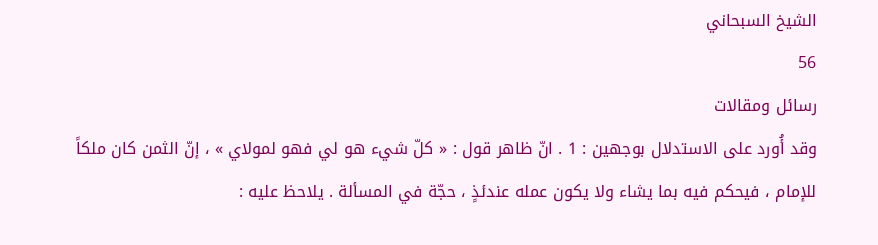الشيخ السبحاني
56
رسائل ومقالات
وقد أُورد على الاستدلال بوجهين : 1 . انّ ظاهر قول : « كلّ شيء هو لي فهو لمولاي » ، إنّ الثمن كان ملكاً للإمام ، فيحكم فيه بما يشاء ولا يكون عمله عندئذٍ ، حجّة في المسألة . يلاحظ عليه :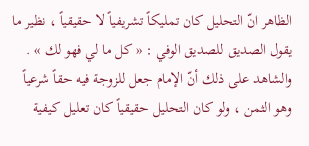الظاهر انّ التحليل كان تمليكاً تشريفياً لا حقيقياً ، نظير ما يقول الصديق للصديق الوفي : « كل ما لي فهو لك » . والشاهد على ذلك أنّ الإمام جعل للزوجة فيه حقاً شرعياً وهو الثمن ، ولو كان التحليل حقيقياً كان تعليل كيفية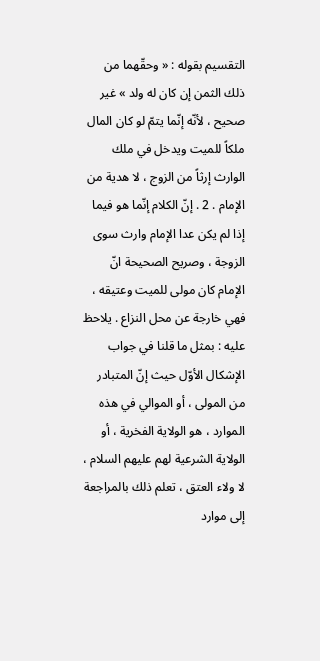التقسيم بقوله : « وحقّهما من ذلك الثمن إن كان له ولد » غير صحيح ، لأنّه إنّما يتمّ لو كان المال ملكاً للميت ويدخل في ملك الوارث إرثاً من الزوج ، لا هدية من الإمام . 2 . إنّ الكلام إنّما هو فيما إذا لم يكن عدا الإمام وارث سوى الزوجة ، وصريح الصحيحة انّ الإمام كان مولى للميت وعتيقه ، فهي خارجة عن محل النزاع . يلاحظ عليه : بمثل ما قلنا في جواب الإشكال الأوّل حيث إنّ المتبادر من المولى ، أو الموالي في هذه الموارد ، هو الولاية الفخرية ، أو الولاية الشرعية لهم عليهم السلام ، لا ولاء العتق ، تعلم ذلك بالمراجعة إلى موارد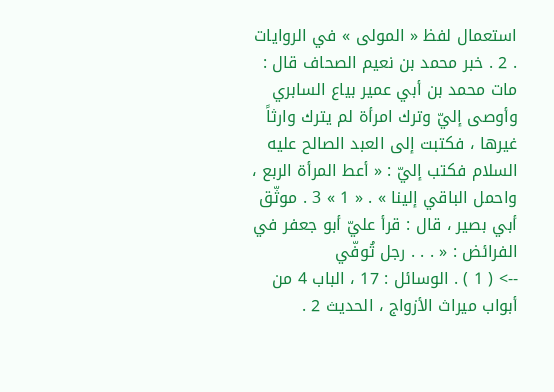استعمال لفظ « المولى » في الروايات . 2 . خبر محمد بن نعيم الصحاف قال : مات محمد بن أبي عمير بياع السابري وأوصى إليّ وترك امرأة لم يترك وارثاً غيرها ، فكتبت إلى العبد الصالح عليه السلام فكتب إليّ : « أعط المرأة الربع ، واحمل الباقي إلينا » . « 1 » 3 . موثّق أبي بصير ، قال : قرأ عليّ أبو جعفر في الفرائض : « . . . رجل تُوفّي
--> ( 1 ) . الوسائل : 17 ، الباب 4 من أبواب ميراث الأزواج ، الحديث 2 .